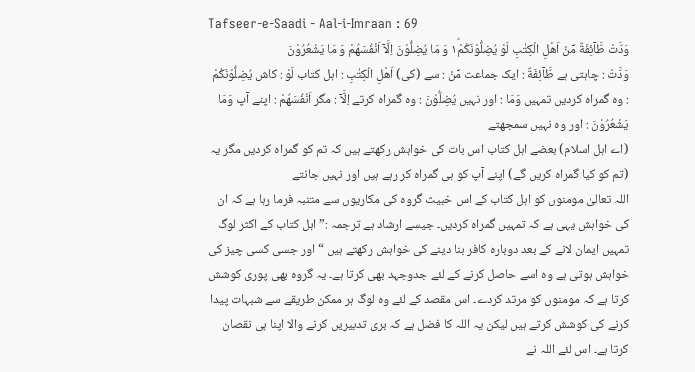Tafseer-e-Saadi - Aal-i-Imraan : 69
وَدَّتْ طَّآئِفَةٌ مِّنْ اَهْلِ الْكِتٰبِ لَوْ یُضِلُّوْنَكُمْ١ؕ وَ مَا یُضِلُّوْنَ اِلَّاۤ اَنْفُسَهُمْ وَ مَا یَشْعُرُوْنَ
وَدَّتْ : چاہتی ہے طَّآئِفَةٌ : ایک جماعت مِّنْ : سے (کی) اَھْلِ الْكِتٰبِ : اہل کتاب لَوْ : کاش يُضِلُّوْنَكُمْ : وہ گمراہ کردیں تمہیں وَمَا : اور نہیں يُضِلُّوْنَ : وہ گمراہ کرتے اِلَّآ : مگر اَنْفُسَھُمْ : اپنے آپ وَمَا يَشْعُرُوْنَ : اور وہ نہیں سمجھتے
(اے اہل اسلام) بعضے اہل کتاب اس بات کی خواہش رکھتے ہیں کہ تم کو گمراہ کردیں مگر یہ (تم کو کیا گمراہ کریں گے) اپنے آپ کو ہی گمراہ کر رہے ہیں اور نہیں جانتے
اللہ تعالیٰ مومنوں کو اہل کتاب کے اس خبیث گروہ کی مکاریوں سے متنبہ فرما رہا ہے کہ ان کی خواہش یہی ہے کہ تمہیں گمراہ کردیں۔ جیسے ارشاد ہے ترجمہ :” اہل کتاب کے اکثر لوگ تمہیں ایمان لانے کے بعد دوبارہ کافر بنا دینے کی خواہش رکھتے ہیں “ اور جسی کسی چیز کی خواہش ہوتی ہے وہ اسے حاصل کرنے کے لئے جدوجہد بھی کرتا ہے۔ یہ گروہ بھی پوری کوشش کرتا ہے کہ مومنوں کو مرتد کردے۔ اس مقصد کے لئے وہ لوگ ہر ممکن طریقے سے شبہات پیدا کرنے کی کوشش کرتے ہیں لیکن یہ اللہ کا فضل ہے کہ بری تدبیریں کرنے والا اپنا ہی نقصان کرتا ہے۔ اس لئے اللہ نے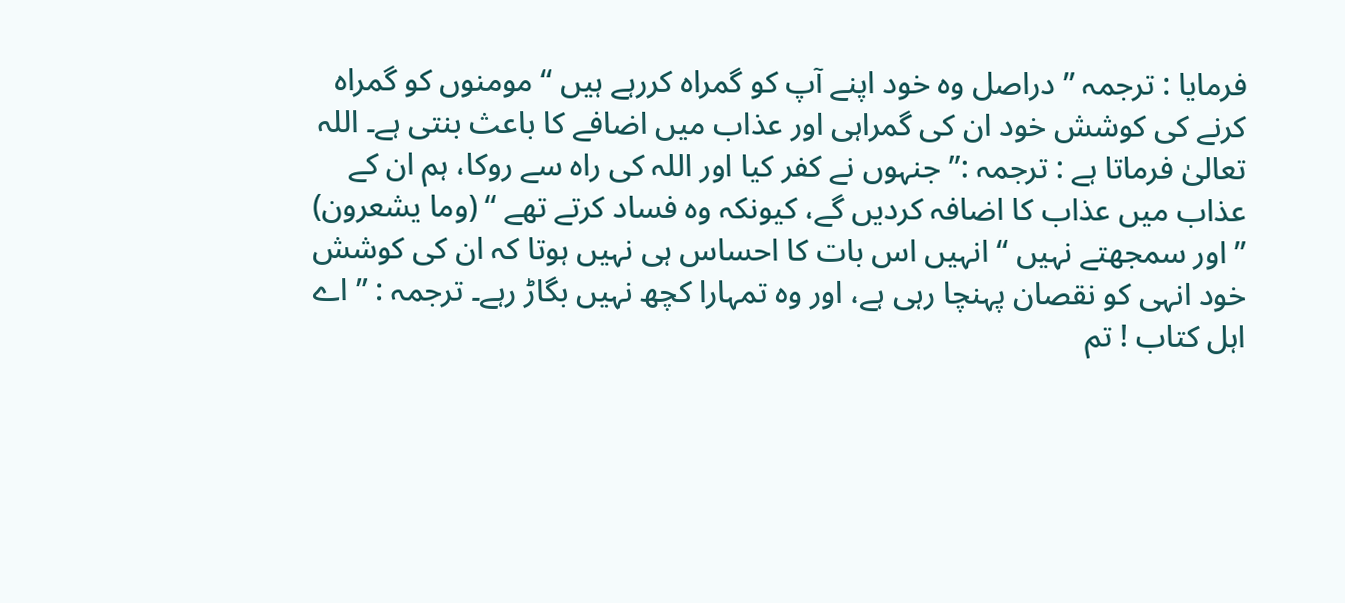فرمایا : ترجمہ ” دراصل وہ خود اپنے آپ کو گمراہ کررہے ہیں “ مومنوں کو گمراہ کرنے کی کوشش خود ان کی گمراہی اور عذاب میں اضافے کا باعث بنتی ہے۔ اللہ تعالیٰ فرماتا ہے : ترجمہ :” جنہوں نے کفر کیا اور اللہ کی راہ سے روکا، ہم ان کے عذاب میں عذاب کا اضافہ کردیں گے، کیونکہ وہ فساد کرتے تھے “ (وما یشعرون) ” اور سمجھتے نہیں “ انہیں اس بات کا احساس ہی نہیں ہوتا کہ ان کی کوشش خود انہی کو نقصان پہنچا رہی ہے، اور وہ تمہارا کچھ نہیں بگاڑ رہے۔ ترجمہ : ” اے اہل کتاب ! تم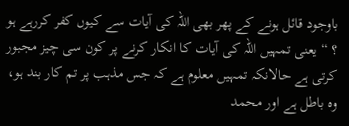باوجود قائل ہونے کے پھر بھی اللہ کی آیات سے کیوں کفر کررہے ہو ؟ “ یعنی تمہیں اللہ کی آیات کا انکار کرنے پر کون سی چیز مجبور کرتی ہے حالانکہ تمہیں معلوم ہے کہ جس مذہب پر تم کار بند ہو، وہ باطل ہے اور محمد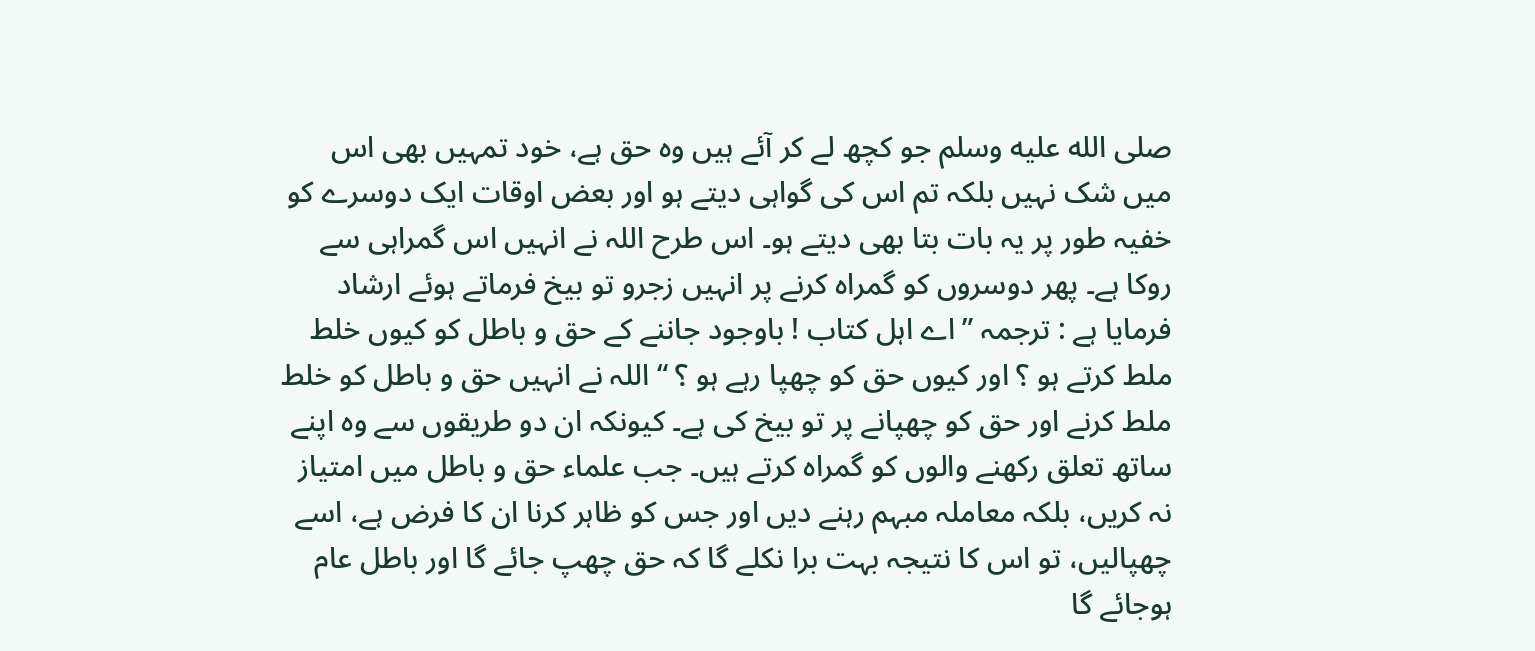صلى الله عليه وسلم جو کچھ لے کر آئے ہیں وہ حق ہے، خود تمہیں بھی اس میں شک نہیں بلکہ تم اس کی گواہی دیتے ہو اور بعض اوقات ایک دوسرے کو خفیہ طور پر یہ بات بتا بھی دیتے ہو۔ اس طرح اللہ نے انہیں اس گمراہی سے روکا ہے۔ پھر دوسروں کو گمراہ کرنے پر انہیں زجرو تو بیخ فرماتے ہوئے ارشاد فرمایا ہے : ترجمہ ” اے اہل کتاب ! باوجود جاننے کے حق و باطل کو کیوں خلط ملط کرتے ہو ؟ اور کیوں حق کو چھپا رہے ہو ؟ “ اللہ نے انہیں حق و باطل کو خلط ملط کرنے اور حق کو چھپانے پر تو بیخ کی ہے۔ کیونکہ ان دو طریقوں سے وہ اپنے ساتھ تعلق رکھنے والوں کو گمراہ کرتے ہیں۔ جب علماء حق و باطل میں امتیاز نہ کریں، بلکہ معاملہ مبہم رہنے دیں اور جس کو ظاہر کرنا ان کا فرض ہے، اسے چھپالیں، تو اس کا نتیجہ بہت برا نکلے گا کہ حق چھپ جائے گا اور باطل عام ہوجائے گا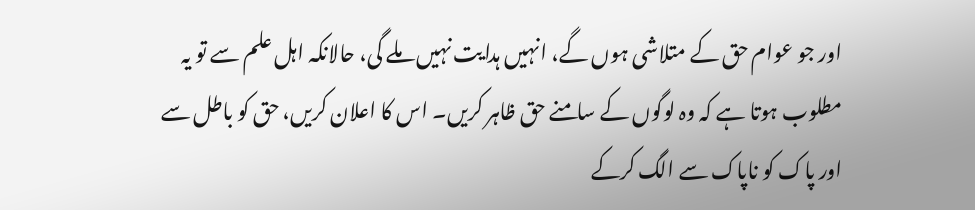اور جو عوام حق کے متلاشی ہوں گے، انہیں ہدایت نہیں ملے گی، حالانکہ اہل علم سے تو یہ مطلوب ہوتا ہے کہ وہ لوگوں کے سامنے حق ظاہر کریں۔ اس کا اعلان کریں، حق کو باطل سے اور پاک کو ناپاک سے الگ کرکے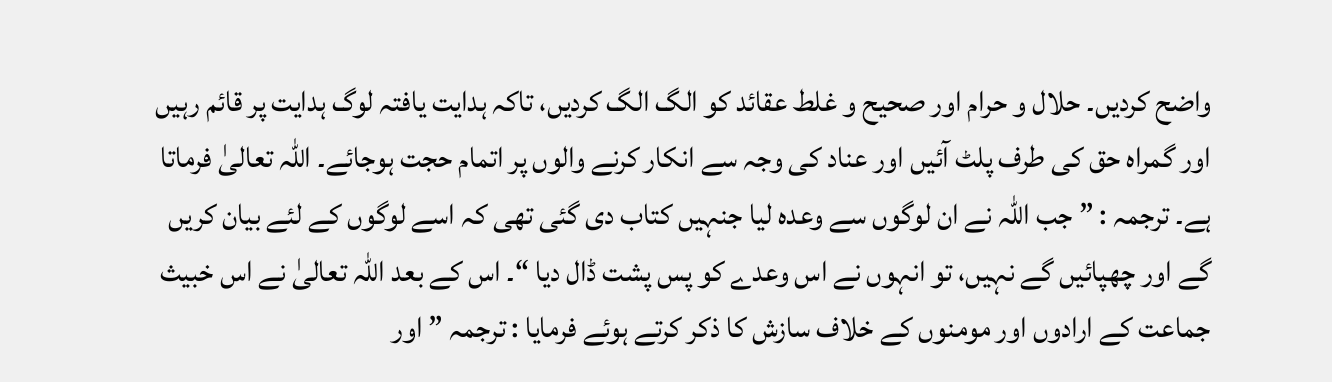واضح کردیں۔ حلال و حرام اور صحیح و غلط عقائد کو الگ الگ کردیں، تاکہ ہدایت یافتہ لوگ ہدایت پر قائم رہیں اور گمراہ حق کی طرف پلٹ آئیں اور عناد کی وجہ سے انکار کرنے والوں پر اتمام حجت ہوجائے۔ اللہ تعالیٰ فرماتا ہے۔ ترجمہ : ” جب اللہ نے ان لوگوں سے وعدہ لیا جنہیں کتاب دی گئی تھی کہ اسے لوگوں کے لئے بیان کریں گے اور چھپائیں گے نہیں، تو انہوں نے اس وعدے کو پس پشت ڈال دیا “۔ اس کے بعد اللہ تعالیٰ نے اس خبیث جماعت کے ارادوں اور مومنوں کے خلاف سازش کا ذکر کرتے ہوئے فرمایا : ترجمہ ” اور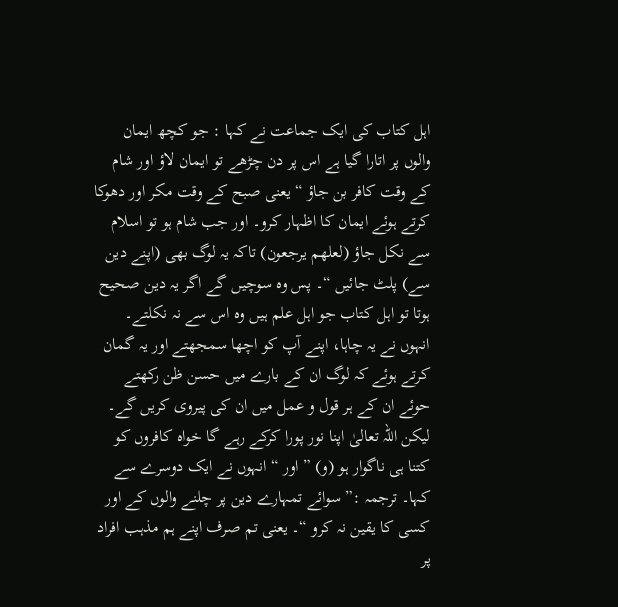اہل کتاب کی ایک جماعت نے کہا : جو کچھ ایمان والوں پر اتارا گیا ہے اس پر دن چڑھے تو ایمان لاؤ اور شام کے وقت کافر بن جاؤ “ یعنی صبح کے وقت مکر اور دھوکا کرتے ہوئے ایمان کا اظہار کرو۔ اور جب شام ہو تو اسلام سے نکل جاؤ (لعلھم یرجعون) تاکہ یہ لوگ بھی (اپنے دین سے) پلٹ جائیں “۔ پس وہ سوچیں گے اگر یہ دین صحیح ہوتا تو اہل کتاب جو اہل علم ہیں وہ اس سے نہ نکلتے۔ انہوں نے یہ چاہا، اپنے آپ کو اچھا سمجھتے اور یہ گمان کرتے ہوئے کہ لوگ ان کے بارے میں حسن ظن رکھتے حوئے ان کے ہر قول و عمل میں ان کی پیروی کریں گے۔ لیکن اللہ تعالیٰ اپنا نور پورا کرکے رہے گا خواہ کافروں کو کتنا ہی ناگوار ہو (و) ” اور “ انہوں نے ایک دوسرے سے کہا۔ ترجمہ :” سوائے تمہارے دین پر چلنے والوں کے اور کسی کا یقین نہ کرو “۔ یعنی تم صرف اپنے ہم مذہب افراد پر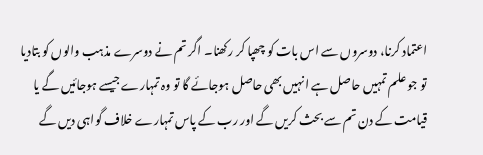اعتماد کرنا، دوسروں سے اس بات کو چھپا کر رکھنا۔ اگر تم نے دوسرے مذہب والوں کو بتادیا تو جو علم تمہیں حاصل ہے انہیں بھی حاصل ہوجائے گا تو وہ تمہارے جیسے ہوجائیں گے یا قیامت کے دن تم سے بحث کریں گے اور رب کے پاس تمہارے خلاف گواہی دیں گے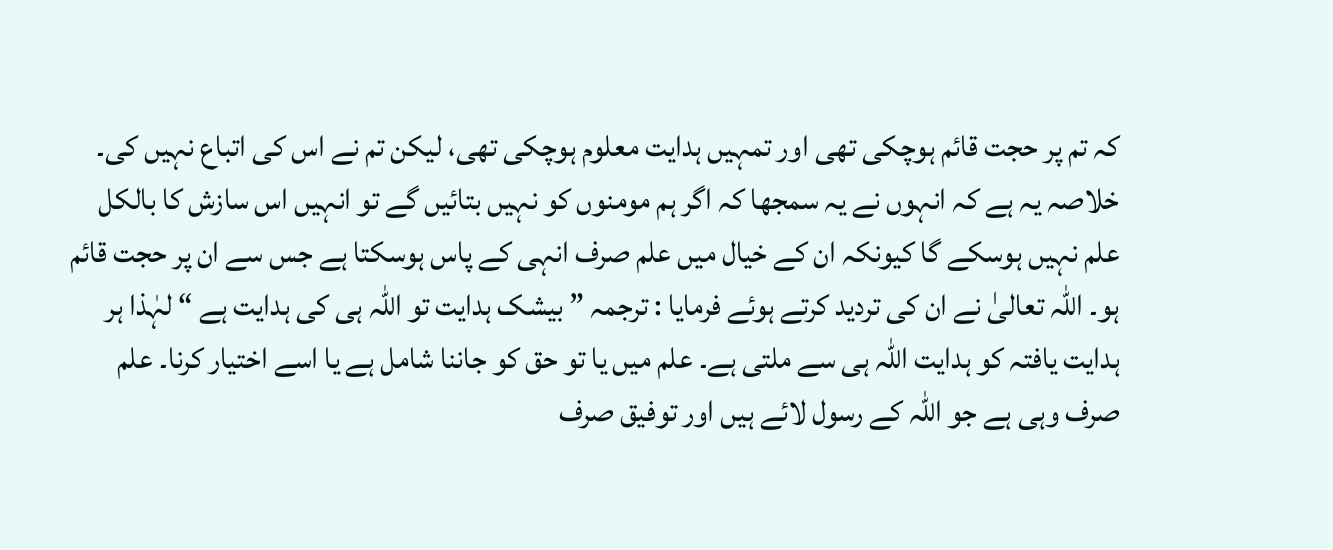کہ تم پر حجت قائم ہوچکی تھی اور تمہیں ہدایت معلوم ہوچکی تھی، لیکن تم نے اس کی اتباع نہیں کی۔ خلاصہ یہ ہے کہ انہوں نے یہ سمجھا کہ اگر ہم مومنوں کو نہیں بتائیں گے تو انہیں اس سازش کا بالکل علم نہیں ہوسکے گا کیونکہ ان کے خیال میں علم صرف انہی کے پاس ہوسکتا ہے جس سے ان پر حجت قائم ہو۔ اللہ تعالیٰ نے ان کی تردید کرتے ہوئے فرمایا : ترجمہ ” بیشک ہدایت تو اللہ ہی کی ہدایت ہے “ لہٰذا ہر ہدایت یافتہ کو ہدایت اللہ ہی سے ملتی ہے۔ علم میں یا تو حق کو جاننا شامل ہے یا اسے اختیار کرنا۔ علم صرف وہی ہے جو اللہ کے رسول لائے ہیں اور توفیق صرف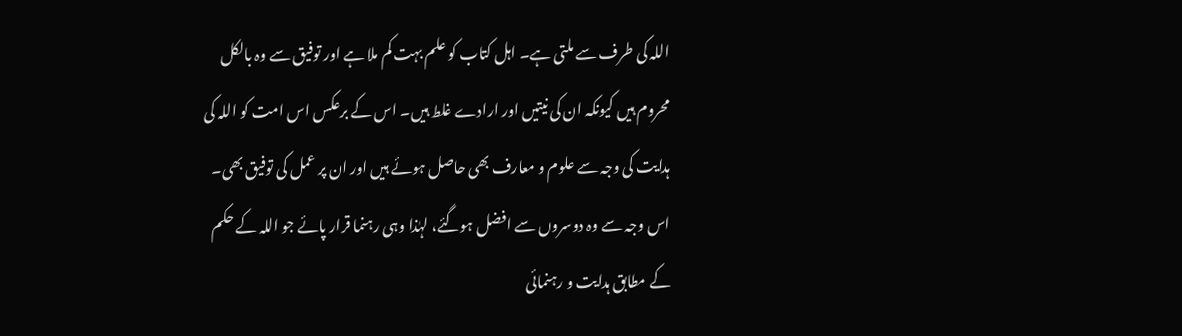اللہ کی طرف سے ملتی ہے۔ اہل کتاب کو علم بہت کم ملا ہے اور توفیق سے وہ بالکل محروم ہیں کیونکہ ان کی نیتیں اور ارادے غلط ہیں۔ اس کے برعکس اس امت کو اللہ کی ہدایت کی وجہ سے علوم و معارف بھی حاصل ہوئے ہیں اور ان پر عمل کی توفیق بھی۔ اس وجہ سے وہ دوسروں سے افضل ہوگئے، لہٰذا وہی رہنما قرار پائے جو اللہ کے حکم کے مطابق ہدایت و رہنمائی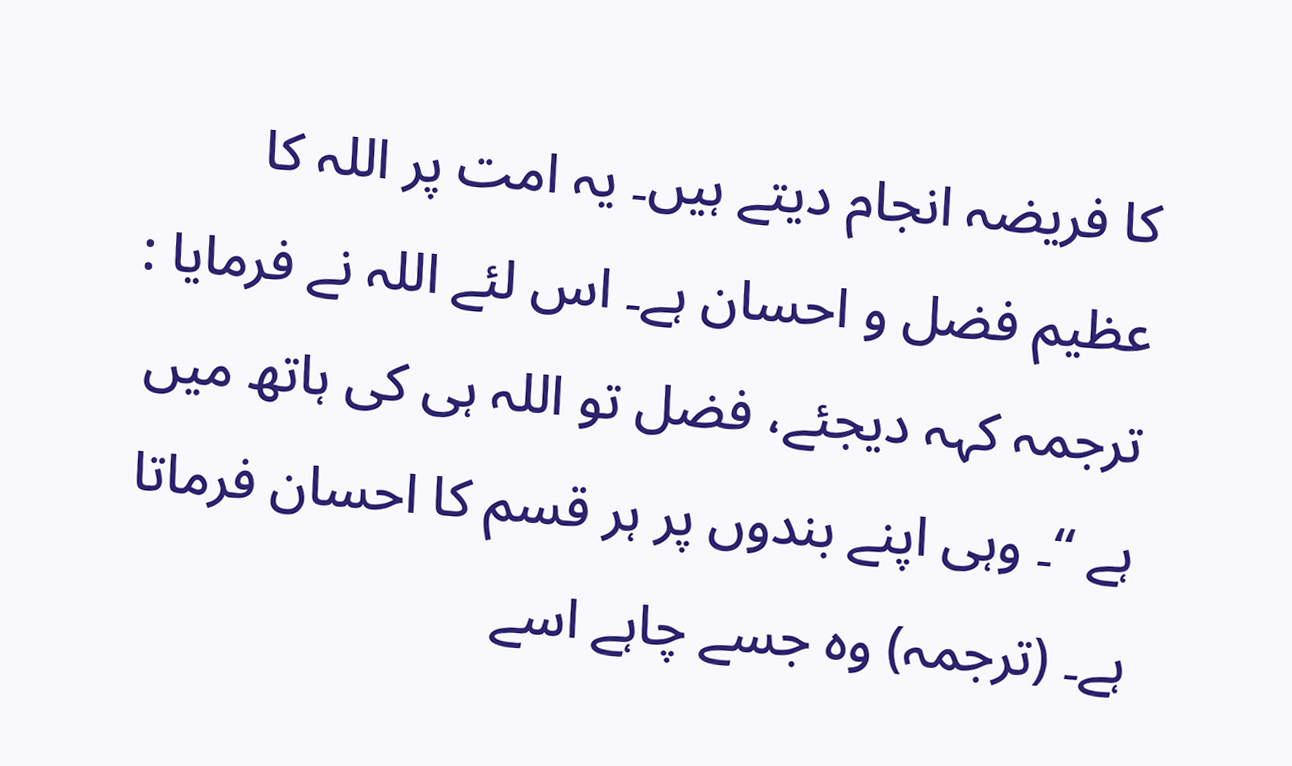کا فریضہ انجام دیتے ہیں۔ یہ امت پر اللہ کا عظیم فضل و احسان ہے۔ اس لئے اللہ نے فرمایا : ترجمہ کہہ دیجئے، فضل تو اللہ ہی کی ہاتھ میں ہے “۔ وہی اپنے بندوں پر ہر قسم کا احسان فرماتا ہے۔ (ترجمہ) وہ جسے چاہے اسے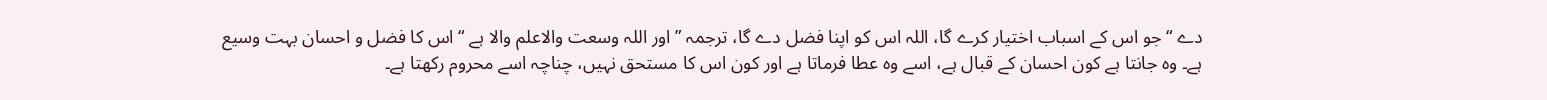دے “ جو اس کے اسباب اختیار کرے گا، اللہ اس کو اپنا فضل دے گا، ترجمہ ” اور اللہ وسعت والاعلم والا ہے “ اس کا فضل و احسان بہت وسیع ہے۔ وہ جانتا ہے کون احسان کے قبال ہے، اسے وہ عطا فرماتا ہے اور کون اس کا مستحق نہیں، چناچہ اسے محروم رکھتا ہے۔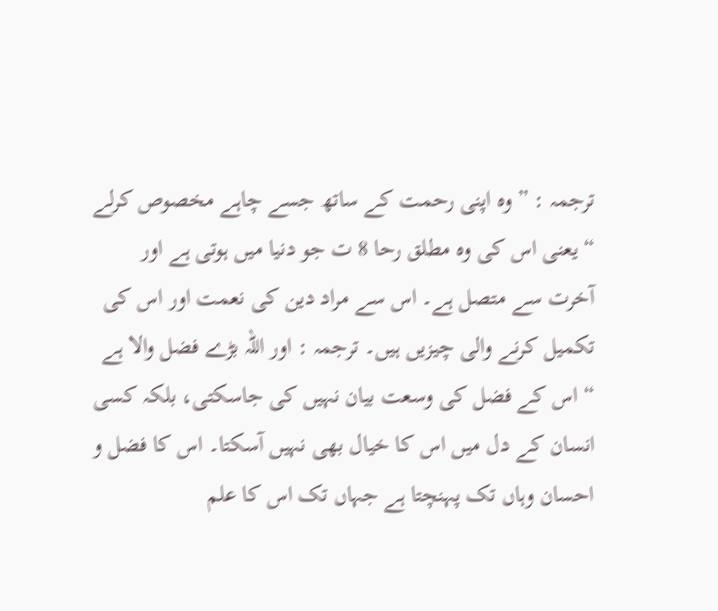ترجمہ : ” وہ اپنی رحمت کے ساتھ جسے چاہے مخصوص کرلے “ یعنی اس کی وہ مطلق رحا 8 ت جو دنیا میں ہوتی ہے اور آخرت سے متصل ہے۔ اس سے مراد دین کی نعمت اور اس کی تکمیل کرنے والی چیزیں ہیں۔ ترجمہ : اور اللہ بڑے فضل والا ہے “ اس کے فضل کی وسعت بیان نہیں کی جاسکتی، بلکہ کسی انسان کے دل میں اس کا خیال بھی نہیں آسکتا۔ اس کا فضل و احسان وہاں تک پہنچتا ہے جہاں تک اس کا علم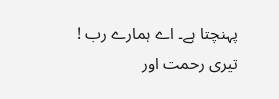پہنچتا ہے۔ اے ہمارے رب ! تیری رحمت اور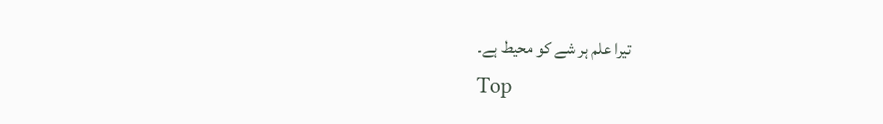تیرا علم ہر شے کو محیط ہے۔
Top